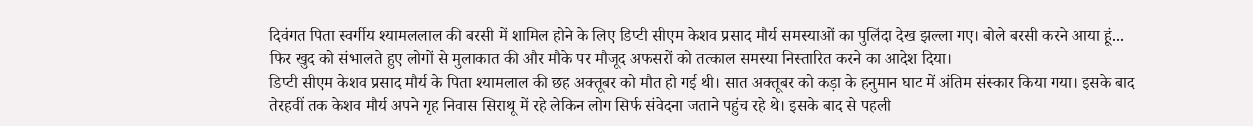दिवंगत पिता स्वर्गीय श्यामललाल की बरसी में शामिल होने के लिए डिप्टी सीएम केशव प्रसाद मौर्य समस्याओं का पुलिंदा देख झल्ला गए। बोले बरसी करने आया हूं... फिर खुद को संभालते हुए लोगों से मुलाकात की और मौके पर मौजूद अफसरों को तत्काल समस्या निस्तारित करने का आदेश दिया।
डिप्टी सीएम केशव प्रसाद मौर्य के पिता श्यामलाल की छह अक्तूबर को मौत हो गई थी। सात अक्तूबर को कड़ा के हनुमान घाट में अंतिम संस्कार किया गया। इसके बाद तेरहवीं तक केशव मौर्य अपने गृह निवास सिराथू में रहे लेकिन लोग सिर्फ संवेदना जताने पहुंच रहे थे। इसके बाद से पहली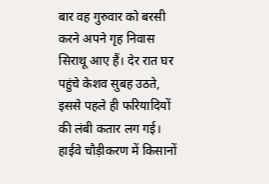बार वह गुरुवार को बरसी करने अपने गृह निवास सिराथू आए हैं। देर रात घर पहुंचे केशव सुबह उठते, इससे पहले ही फरियादियों की लंबी कतार लग गई।
हाईवे चौड़ीकरण में किसानों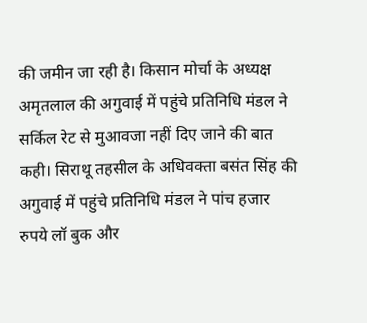की जमीन जा रही है। किसान मोर्चा के अध्यक्ष अमृतलाल की अगुवाई में पहुंचे प्रतिनिधि मंडल ने सर्किल रेट से मुआवजा नहीं दिए जाने की बात कही। सिराथू तहसील के अधिवक्ता बसंत सिंह की अगुवाई में पहुंचे प्रतिनिधि मंडल ने पांच हजार रुपये लॉ बुक और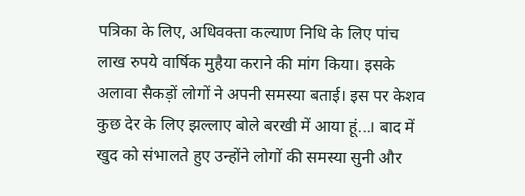पत्रिका के लिए, अधिवक्ता कल्याण निधि के लिए पांच लाख रुपये वार्षिक मुहैया कराने की मांग किया। इसके अलावा सैकड़ों लोगों ने अपनी समस्या बताई। इस पर केशव कुछ देर के लिए झल्लाए बोले बरखी में आया हूं...। बाद में खुद को संभालते हुए उन्होंने लोगों की समस्या सुनी और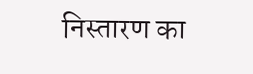निस्तारण का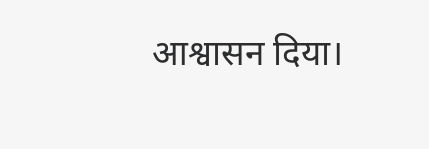आश्वासन दिया।